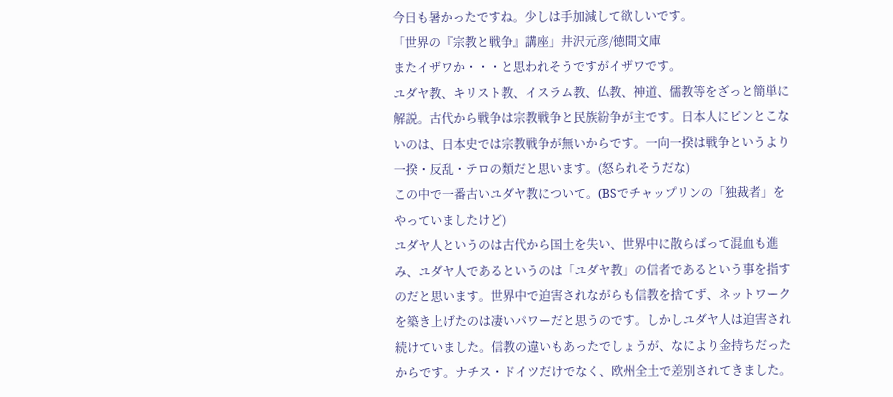今日も暑かったですね。少しは手加減して欲しいです。
「世界の『宗教と戦争』講座」井沢元彦/徳間文庫
またイザワか・・・と思われそうですがイザワです。
ユダヤ教、キリスト教、イスラム教、仏教、神道、儒教等をざっと簡単に解説。古代から戦争は宗教戦争と民族紛争が主です。日本人にピンとこないのは、日本史では宗教戦争が無いからです。一向一揆は戦争というより一揆・反乱・テロの類だと思います。(怒られそうだな)
この中で一番古いユダヤ教について。(BSでチャップリンの「独裁者」をやっていましたけど)
ユダヤ人というのは古代から国土を失い、世界中に散らばって混血も進み、ユダヤ人であるというのは「ユダヤ教」の信者であるという事を指すのだと思います。世界中で迫害されながらも信教を捨てず、ネットワークを築き上げたのは凄いパワーだと思うのです。しかしユダヤ人は迫害され続けていました。信教の違いもあったでしょうが、なにより金持ちだったからです。ナチス・ドイツだけでなく、欧州全土で差別されてきました。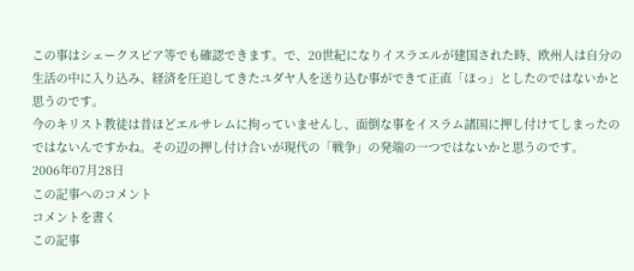この事はシェークスピア等でも確認できます。で、20世紀になりイスラエルが建国された時、欧州人は自分の生活の中に入り込み、経済を圧迫してきたユダヤ人を送り込む事ができて正直「ほっ」としたのではないかと思うのです。
今のキリスト教徒は昔ほどエルサレムに拘っていませんし、面倒な事をイスラム諸国に押し付けてしまったのではないんですかね。その辺の押し付け合いが現代の「戦争」の発端の一つではないかと思うのです。
2006年07月28日
この記事へのコメント
コメントを書く
この記事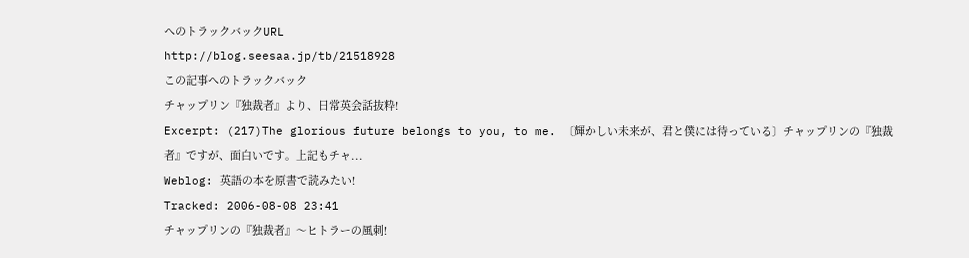へのトラックバックURL
http://blog.seesaa.jp/tb/21518928
この記事へのトラックバック
チャップリン『独裁者』より、日常英会話抜粋!
Excerpt: (217)The glorious future belongs to you, to me. 〔輝かしい未来が、君と僕には待っている〕チャップリンの『独裁者』ですが、面白いです。上記もチャ...
Weblog: 英語の本を原書で読みたい!
Tracked: 2006-08-08 23:41
チャップリンの『独裁者』〜ヒトラーの風刺!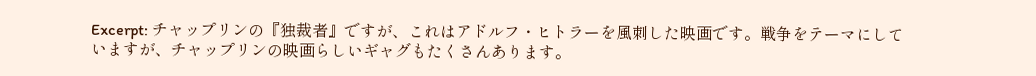Excerpt: チャップリンの『独裁者』ですが、これはアドルフ・ヒトラーを風刺した映画です。戦争をテーマにしていますが、チャップリンの映画らしいギャグもたくさんあります。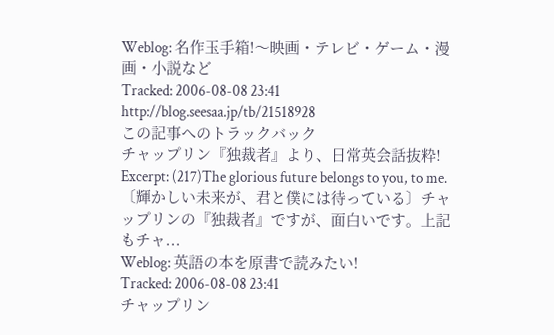Weblog: 名作玉手箱!〜映画・テレビ・ゲーム・漫画・小説など
Tracked: 2006-08-08 23:41
http://blog.seesaa.jp/tb/21518928
この記事へのトラックバック
チャップリン『独裁者』より、日常英会話抜粋!
Excerpt: (217)The glorious future belongs to you, to me. 〔輝かしい未来が、君と僕には待っている〕チャップリンの『独裁者』ですが、面白いです。上記もチャ...
Weblog: 英語の本を原書で読みたい!
Tracked: 2006-08-08 23:41
チャップリン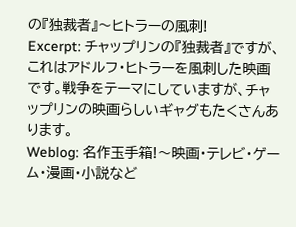の『独裁者』〜ヒトラーの風刺!
Excerpt: チャップリンの『独裁者』ですが、これはアドルフ・ヒトラーを風刺した映画です。戦争をテーマにしていますが、チャップリンの映画らしいギャグもたくさんあります。
Weblog: 名作玉手箱!〜映画・テレビ・ゲーム・漫画・小説など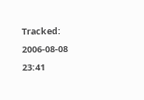Tracked: 2006-08-08 23:41